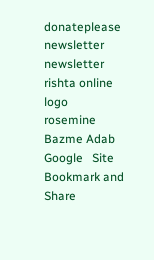donateplease
newsletter
newsletter
rishta online logo
rosemine
Bazme Adab
Google   Site
Bookmark and Share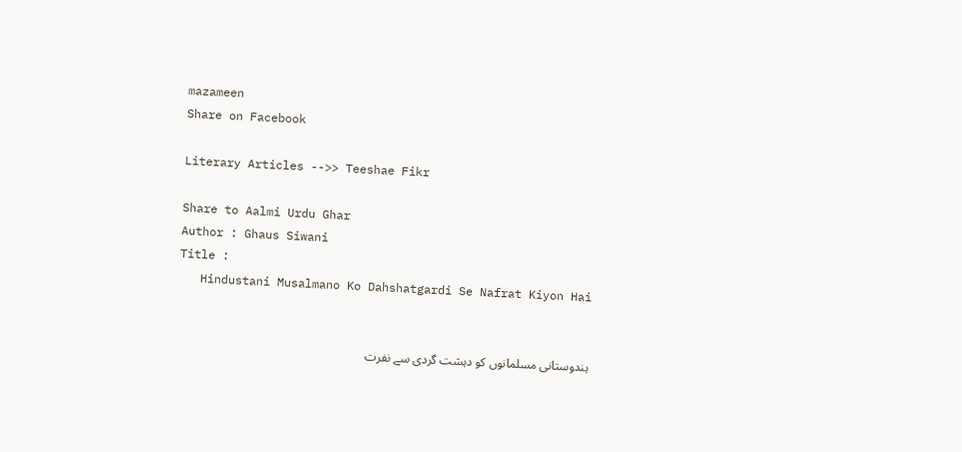mazameen
Share on Facebook

Literary Articles -->> Teeshae Fikr

Share to Aalmi Urdu Ghar
Author : Ghaus Siwani
Title :
   Hindustani Musalmano Ko Dahshatgardi Se Nafrat Kiyon Hai


ہندوستانی مسلمانوں کو دہشت گردی سے نفرت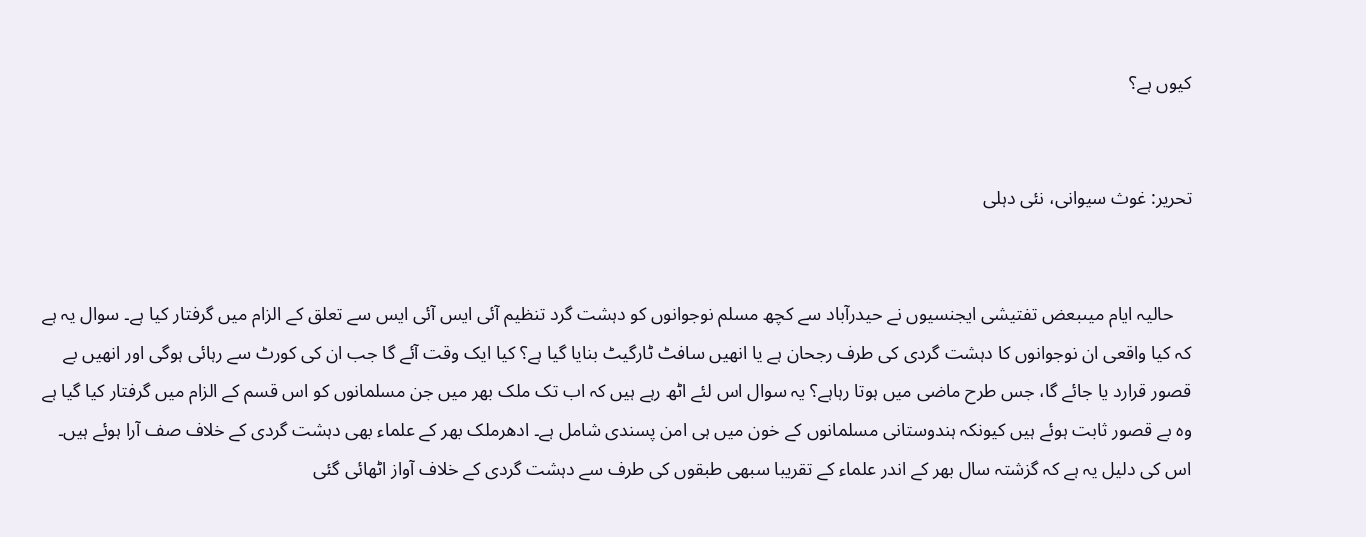کیوں ہے؟


تحریر: غوث سیوانی، نئی دہلی


    حالیہ ایام میںبعض تفتیشی ایجنسیوں نے حیدرآباد سے کچھ مسلم نوجوانوں کو دہشت گرد تنظیم آئی ایس آئی ایس سے تعلق کے الزام میں گرفتار کیا ہے۔ سوال یہ ہے کہ کیا واقعی ان نوجوانوں کا دہشت گردی کی طرف رجحان ہے یا انھیں سافٹ ٹارگیٹ بنایا گیا ہے؟ کیا ایک وقت آئے گا جب ان کی کورٹ سے رہائی ہوگی اور انھیں بے قصور قرارد یا جائے گا، جس طرح ماضی میں ہوتا رہاہے؟ یہ سوال اس لئے اٹھ رہے ہیں کہ اب تک ملک بھر میں جن مسلمانوں کو اس قسم کے الزام میں گرفتار کیا گیا ہے وہ بے قصور ثابت ہوئے ہیں کیونکہ ہندوستانی مسلمانوں کے خون میں ہی امن پسندی شامل ہے۔ ادھرملک بھر کے علماء بھی دہشت گردی کے خلاف صف آرا ہوئے ہیں۔ اس کی دلیل یہ ہے کہ گزشتہ سال بھر کے اندر علماء کے تقریبا سبھی طبقوں کی طرف سے دہشت گردی کے خلاف آواز اٹھائی گئی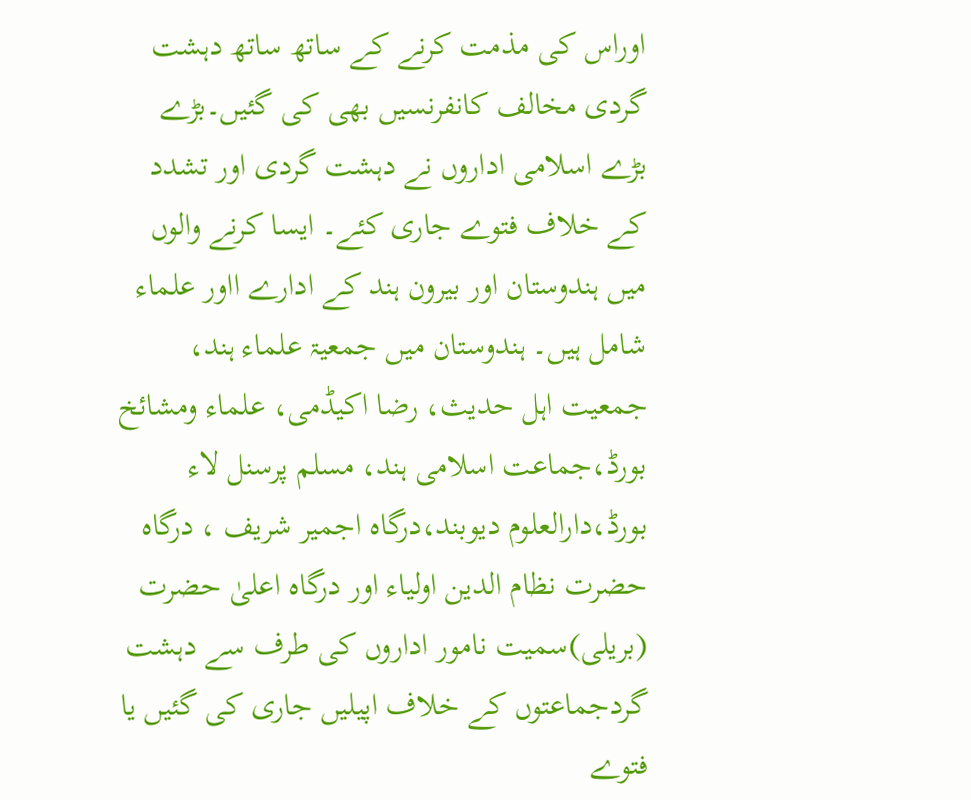اوراس کی مذمت کرنے کے ساتھ ساتھ دہشت گردی مخالف کانفرنسیں بھی کی گئیں۔بڑے بڑے اسلامی اداروں نے دہشت گردی اور تشدد کے خلاف فتوے جاری کئے۔ ایسا کرنے والوں میں ہندوستان اور بیرون ہند کے ادارے ااور علماء شامل ہیں۔ ہندوستان میں جمعیۃ علماء ہند، جمعیت اہل حدیث، رضا اکیڈمی، علماء ومشائخ بورڈ،جماعت اسلامی ہند، مسلم پرسنل لاء بورڈ،دارالعلوم دیوبند،درگاہ اجمیر شریف ، درگاہ حضرت نظام الدین اولیاء اور درگاہ اعلیٰ حضرت (بریلی)سمیت نامور اداروں کی طرف سے دہشت گردجماعتوں کے خلاف اپیلیں جاری کی گئیں یا فتوے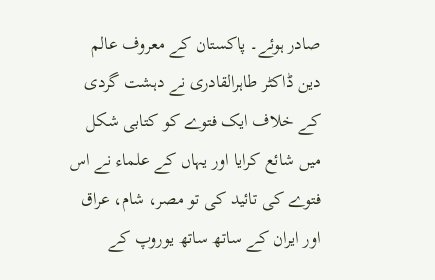صادر ہوئے۔ پاکستان کے معروف عالم دین ڈاکٹر طاہرالقادری نے دہشت گردی کے خلاف ایک فتوے کو کتابی شکل میں شائع کرایا اور یہاں کے علماء نے اس فتوے کی تائید کی تو مصر، شام، عراق اور ایران کے ساتھ ساتھ یوروپ کے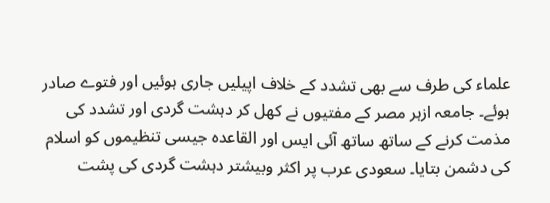علماء کی طرف سے بھی تشدد کے خلاف اپیلیں جاری ہوئیں اور فتوے صادر ہوئے۔ جامعہ ازہر مصر کے مفتیوں نے کھل کر دہشت گردی اور تشدد کی مذمت کرنے کے ساتھ ساتھ آئی ایس اور القاعدہ جیسی تنظیموں کو اسلام کی دشمن بتایا۔ سعودی عرب پر اکثر وبیشتر دہشت گردی کی پشت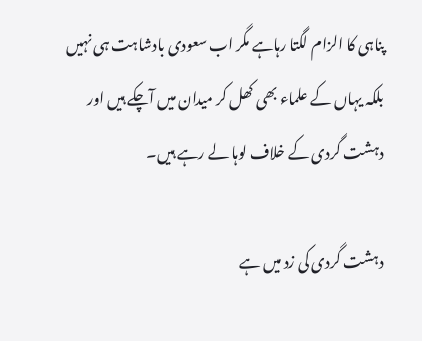پناہی کا الزام لگتا رہاہے مگر اب سعودی بادشاہت ہی نہیں بلکہ یہاں کے علماء بھی کھل کر میدان میں آچکے ہیں اور دہشت گردی کے خلاف لوہا لے رہے ہیں۔

دہشت گردی کی زد میں ہے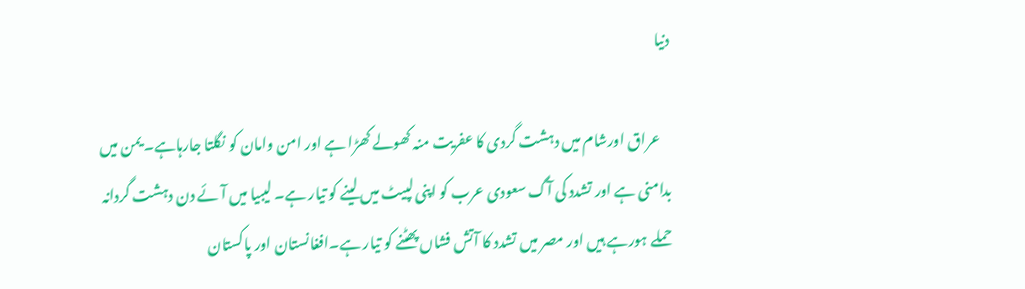دنیا

    عراق اورشام میں دہشت گردی کا عفریت منہ کھولے کھڑا ہے اور امن وامان کو نگلتا جارہاہے۔ یمن میں بدامنی ہے اور تشدد کی آگ سعودی عرب کو اپنی لپیٹ میں لینے کو تیار ہے۔ لیبیا میں آئے دن دہشت گردانہ حملے ہورہے ہیں اور مصر میں تشدد کا آتش فشاں پھٹنے کو تیار ہے۔افغانستان اور پاکستان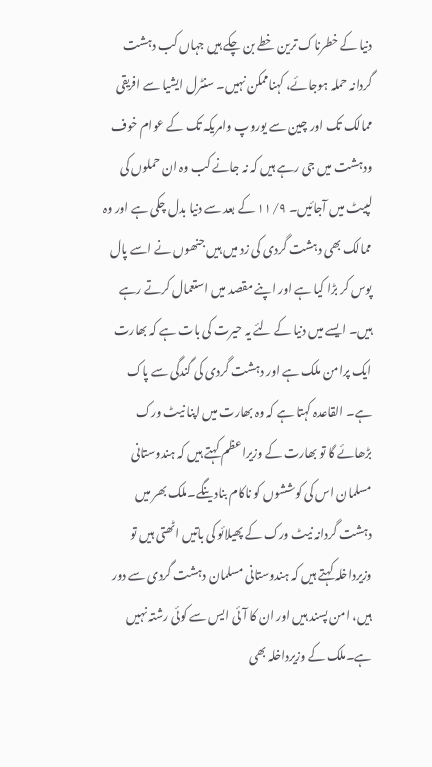دنیا کے خطرناک ترین خطے بن چکے ہیں جہاں کب دہشت گردانہ حملہ ہوجائے، کہناممکن نہیں۔ سنٹرل ایشیا سے افریقی ممالک تک اور چین سے یوروپ وامریکہ تک کے عوام خوف ودہشت میں جی رہے ہیں کہ نہ جانے کب وہ ان حملوں کی لپیٹ میں آجائیں۔ ۱۱/۹ کے بعد سے دنیا بدل چکی ہے اور وہ ممالک بھی دہشت گردی کی زد میں ہیں جنھوں نے اسے پال پوس کر بڑا کیا ہے اور اپنے مقصد میں استعمال کرتے رہے ہیں۔ ایسے میں دنیا کے لئے یہ حیرت کی بات ہے کہ بھارت ایک پرامن ملک ہے اور دہشت گردی کی گندگی سے پاک ہے۔ القاعدہ کہتا ہے کہ وہ بھارت میں اپنا نیٹ ورک بڑھائے گا تو بھارت کے وزیراعظم کہتے ہیں کہ ہندوستانی مسلمان اس کی کوششوں کو ناکام بنادینگے۔ملک بھر میں دہشت گردانہ نیٹ ورک کے پھیلائو کی باتیں اٹھتی ہیں تو وزیرداخلہ کہتے ہیں کہ ہندوستانی مسلمان دہشت گردی سے دور ہیں، امن پسند ہیں اور ان کا آئی ایس سے کوئی رشتہ نہیں ہے۔ملک کے وزیرداخلہ بھی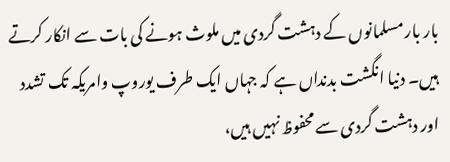بار بار مسلمانوں کے دہشت گردی میں ملوث ہونے کی بات سے انکار کرتے ہیں۔ دنیا انگشت بدنداں ہے کہ جہاں ایک طرف یوروپ وامریکہ تک تشدد اور دہشت گردی سے محفوظ نہیں ہیں،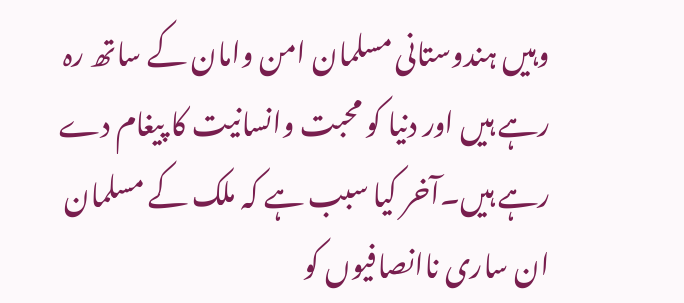وہیں ہندوستانی مسلمان امن وامان کے ساتھ رہ رہے ہیں اور دنیا کو محبت وانسانیت کا پیغام دے رہے ہیں۔آخر کیا سبب ہے کہ ملک کے مسلمان ان ساری ناانصافیوں کو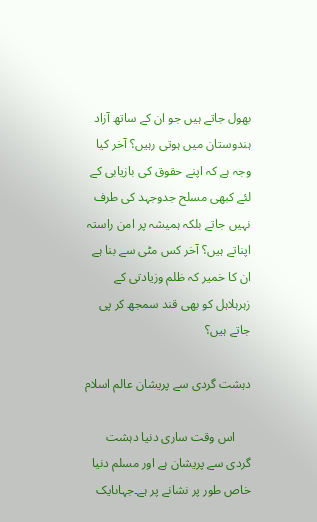بھول جاتے ہیں جو ان کے ساتھ آزاد ہندوستان میں ہوتی رہیں؟ آخر کیا وجہ ہے کہ اپنے حقوق کی بازیابی کے لئے کبھی مسلح جدوجہد کی طرف نہیں جاتے بلکہ ہمیشہ پر امن راستہ اپناتے ہیں؟ آخر کس مٹی سے بنا ہے ان کا خمیر کہ ظلم وزیادتی کے زہرہلاہل کو بھی قند سمجھ کر پی جاتے ہیں؟

دہشت گردی سے پریشان عالم اسلام

     اس وقت ساری دنیا دہشت گردی سے پریشان ہے اور مسلم دنیا خاص طور پر نشانے پر ہے۔جہاںایک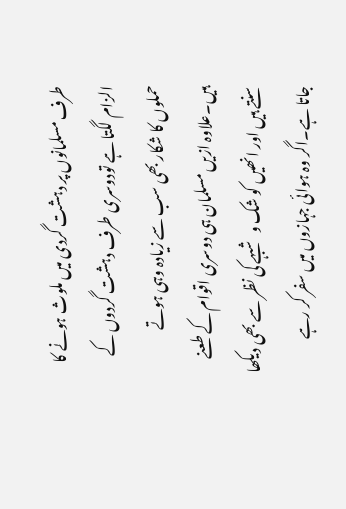طرف مسلمانوں پر دہشت گردی میں ملوث ہونے کا الزام لگتا ہے تودوسری طرف دہشت گردوں کے حملوں کا شکار بھی سب سے زیادہ وہی ہوتے ہیں۔علاوہ ازیں مسلمان ہی دوسری اقوام کے طعنے سنتے ہیں اور انھیں کو شک وشبہے کی نظر سے بھی دیکھا جاتا ہے۔اگر وہ ہوائی جہازوں میں سفر کر رہے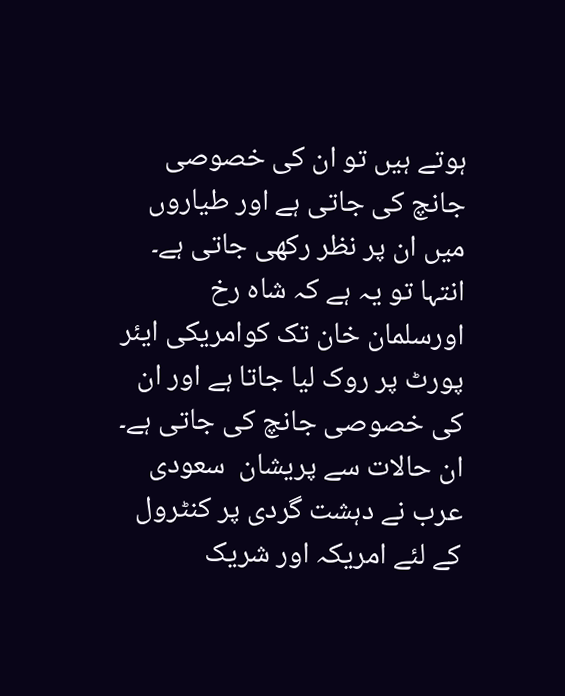ہوتے ہیں تو ان کی خصوصی جانچ کی جاتی ہے اور طیاروں میں ان پر نظر رکھی جاتی ہے۔ انتہا تو یہ ہے کہ شاہ رخ اورسلمان خان تک کوامریکی ایئر پورٹ پر روک لیا جاتا ہے اور ان کی خصوصی جانچ کی جاتی ہے۔ ان حالات سے پریشان  سعودی عرب نے دہشت گردی پر کنٹرول کے لئے امریکہ اور شریک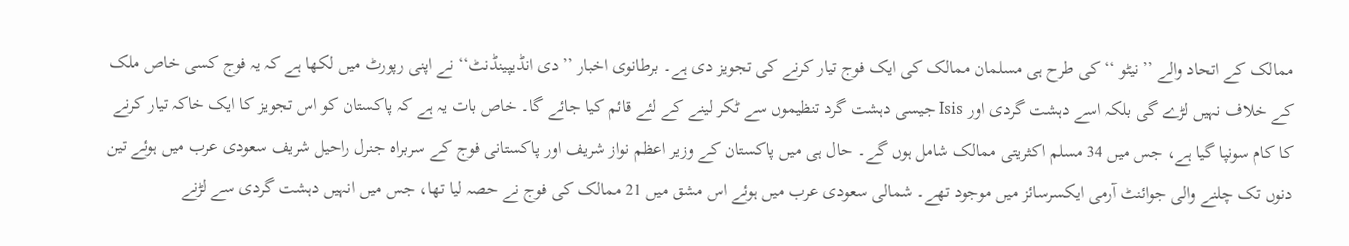ممالک کے اتحاد والے ’’نیٹو ‘‘کی طرح ہی مسلمان ممالک کی ایک فوج تیار کرنے کی تجویز دی ہے۔ برطانوی اخبار ’’دی انڈیپینڈنٹ‘‘ نے اپنی رپورٹ میں لکھا ہے کہ یہ فوج کسی خاص ملک کے خلاف نہیں لڑے گی بلکہ اسے دہشت گردی اور Isis جیسی دہشت گرد تنظیموں سے ٹکر لینے کے لئے قائم کیا جائے گا۔ خاص بات یہ ہے کہ پاکستان کو اس تجویز کا ایک خاکہ تیار کرنے کا کام سونپا گیا ہے، جس میں 34 مسلم اکثریتی ممالک شامل ہوں گے۔ حال ہی میں پاکستان کے وزیر اعظم نواز شریف اور پاکستانی فوج کے سربراہ جنرل راحیل شریف سعودی عرب میں ہوئے تین دنوں تک چلنے والی جوائنٹ آرمی ایکسرسائز میں موجود تھے۔ شمالی سعودی عرب میں ہوئے اس مشق میں 21 ممالک کی فوج نے حصہ لیا تھا، جس میں انہیں دہشت گردی سے لڑنے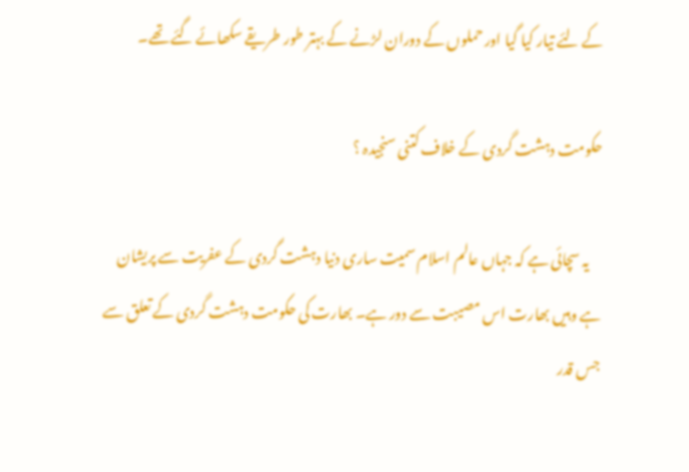کے لئے تیار کیا گیا اور حملوں کے دوران لڑنے کے بہتر طور طریقے سکھائے گئے تھے۔

حکومت دہشت گردی کے خلاف کتنی سنجیدہ ؟

    یہ سچائی ہے کہ جہاں عالم اسلام سمیت ساری دنیا دہشت گردی کے عفریت سے پریشان ہے وہیں بھارت اس مصیبت سے دور ہے۔ بھارت کی حکومت دہشت گردی کے تعلق سے جس قدر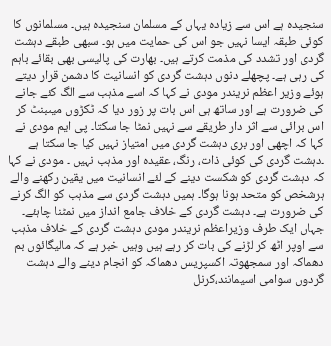سنجیدہ ہے اس سے زیادہ یہاں کے مسلمان سنجیدہ ہیں۔ مسلمانوں کا کوئی طبقہ ایسا نہیں جو اس کی حمایت میں ہو۔ سبھی طبقے دہشت گردی اور تشدد کی مذمت کرتے ہیں۔ بھارت کی پالیسی بھی بقائے باہم کی رہی ہے۔ پچھلے دنوں دہشت گردی کو انسانیت کا دشمن قرار دیتے ہوئے وزیر اعظم نریندر مودی نے کہا کہ اسے مذہب سے الگ کئے جانے کی ضرورت ہے اور ساتھ ہی اس بات پر زور دیا کہ ٹکڑوں میںبنٹ کر اس برائی سے اثر دار طریقے سے نہیں نمٹا جا سکتا۔ پی ایم مودی نے کہا کہ اچھی اور بری دہشت گردی میں امتیاز نہیں کیا جا سکتا ہے ۔دہشت گردی کی کوئی ذات، رنگ، عقیدہ اور مذہب نہیں ۔ مودی نے کہا کہ دہشت گردی کو شکست دینے کے لئے انسانیت میں یقین رکھنے والے ہرشخص کو متحد ہونا ہوگا۔ ہمیں دہشت گردی سے مذہب کو الگ کرنے کی ضرورت ہے۔ دہشت گردی کے خلاف جامع انداز میں نمٹنا چاہئے۔ جہاں ایک طرف وزیراعظم نریندر مودی دہشت گردی کے خلاف مذہب سے اوپر اٹھ کر لڑنے کی بات کر رہے ہیں وہیں خبر ہے کہ مالیگائوں بم دھماکہ اور سمجھوتہ اکسپریس دھماکہ کو انجام دینے والے دہشت گردوں سوامی اسیمانند،کرنل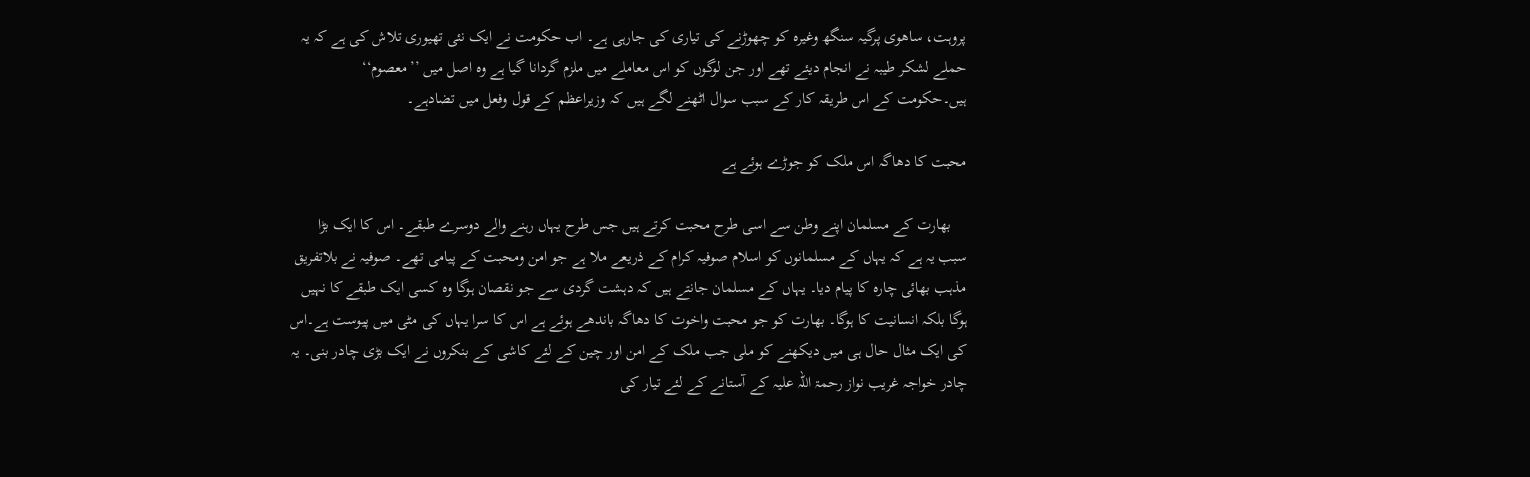پروہت، ساھوی پرگیہ سنگھ وغیرہ کو چھوڑنے کی تیاری کی جارہی ہے۔ اب حکومت نے ایک نئی تھیوری تلاش کی ہے کہ یہ حملے لشکر طیبہ نے انجام دیئے تھے اور جن لوگوں کو اس معاملے میں ملزم گردانا گیا ہے وہ اصل میں ’’معصوم‘‘ ہیں۔حکومت کے اس طریقہ کار کے سبب سوال اٹھنے لگے ہیں کہ وزیراعظم کے قول وفعل میں تضادہے۔

محبت کا دھاگہ اس ملک کو جوڑے ہوئے ہے

    بھارت کے مسلمان اپنے وطن سے اسی طرح محبت کرتے ہیں جس طرح یہاں رہنے والے دوسرے طبقے۔ اس کا ایک بڑا سبب یہ ہے کہ یہاں کے مسلمانوں کو اسلام صوفیہ کرام کے ذریعے ملا ہے جو امن ومحبت کے پیامی تھے۔ صوفیہ نے بلاتفریق مذہب بھائی چارہ کا پیام دیا۔ یہاں کے مسلمان جانتے ہیں کہ دہشت گردی سے جو نقصان ہوگا وہ کسی ایک طبقے کا نہیں ہوگا بلکہ انسانیت کا ہوگا۔ بھارت کو جو محبت واخوت کا دھاگہ باندھے ہوئے ہے اس کا سرا یہاں کی مٹی میں پیوست ہے۔اس کی ایک مثال حال ہی میں دیکھنے کو ملی جب ملک کے امن اور چین کے لئے کاشی کے بنکروں نے ایک بڑی چادر بنی۔ یہ چادر خواجہ غریب نواز رحمۃ اللہ علیہ کے آستانے کے لئے تیار کی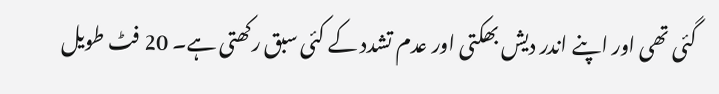گئی تھی اور اپنے اندر دیش بھکتی اور عدم تشدد کے کئی سبق رکھتی ہے۔ 20 فٹ طویل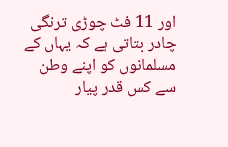اور 11 فٹ چوڑی ترنگی چادر بتاتی ہے کہ یہاں کے مسلمانوں کو اپنے وطن سے کس قدر پیار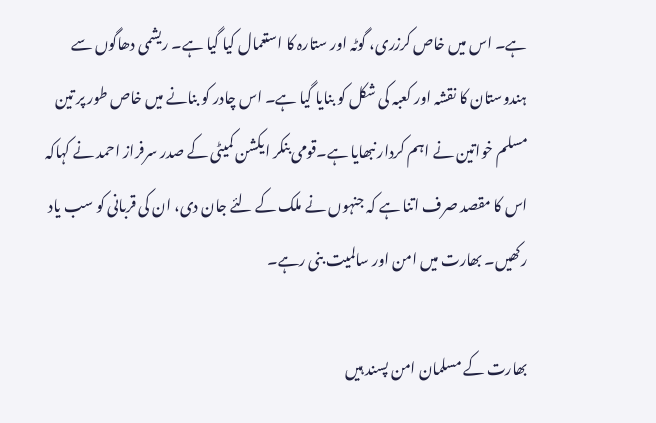ہے۔ اس میں خاص کرزری، گوٹہ اور ستارہ کا استعمال کیا گیا ہے۔ ریشمی دھاگوں سے ہندوستان کا نقشہ اور کعبہ کی شکل کو بنایا گیا ہے۔ اس چادر کو بنانے میں خاص طور پر تین مسلم خواتین نے اہم کردار نبھایا ہے۔قومی بنکر ایکشن کمیٹی کے صدر سرفراز احمد نے کہاکہ اس کا مقصد صرف اتنا ہے کہ جنہوں نے ملک کے لئے جان دی، ان کی قربانی کو سب یاد رکھیں۔ بھارت میں امن اور سالمیت بنی رہے۔

بھارت کے مسلمان امن پسند ہیں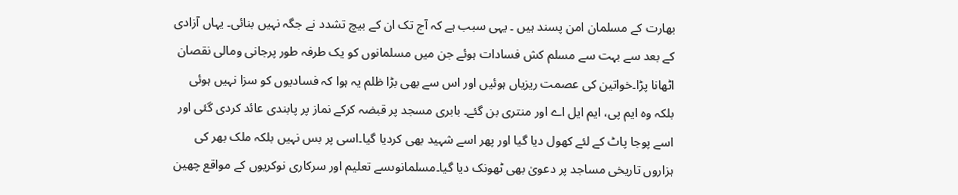بھارت کے مسلمان امن پسند ہیں ۔ یہی سبب ہے کہ آج تک ان کے بیچ تشدد نے جگہ نہیں بنائی۔ یہاں آزادی کے بعد سے بہت سے مسلم کش فسادات ہوئے جن میں مسلمانوں کو یک طرفہ طور پرجانی ومالی نقصان اٹھانا پڑا۔خواتین کی عصمت ریزیاں ہوئیں اور اس سے بھی بڑا ظلم یہ ہوا کہ فسادیوں کو سزا نہیں ہوئی بلکہ وہ ایم پی، ایم ایل اے اور منتری بن گئے۔ بابری مسجد پر قبضہ کرکے نماز پر پابندی عائد کردی گئی اور اسے پوجا پاٹ کے لئے کھول دیا گیا اور پھر اسے شہید بھی کردیا گیا۔اسی پر بس نہیں بلکہ ملک بھر کی ہزاروں تاریخی مساجد پر دعویٰ بھی ٹھونک دیا گیا۔مسلمانوںسے تعلیم اور سرکاری نوکریوں کے مواقع چھین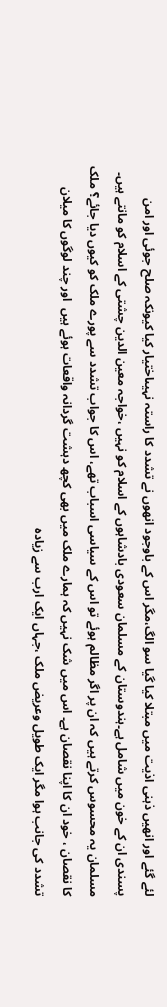لئے گئے اور انھیں ذہنی اذیت میں مبتلا کیا گیا سو الگ،مگر اس کے باوجود انھوں نے تشدد کا راستہ نہیںاختیار کیا کیونکہ صلح جوئی اور امن پسندی ان کے خون میں شامل ہے۔ہندوستان کے مسلمان سعودی بادشاہوں کے اسلام کو نہیں ،خواجہ معین الدین چشتی کے اسلام کو مانتے ہیں۔ مسلمان یہ محسوس کرتے ہیں کہ ان پر اگر مظالم ہوئے تو اس کے سیاسی اسباب تھے، اس کا جواب تشدد سے پورے ملک کو کیوں دیا جائے؟ ملک کا نقصان ، خود ان کا اپنا نقصان ہے۔ اس میں شک نہیں کہ ہمارے ملک میں بھی کچھ دہشت گردانہ واقعات ہوئے ہیں  اور چند لوگوں کا میلان تشدد کی جانب ہوا مگر ایک طویل وعریض ملک ،جہاں ایک ارب سے زیادہ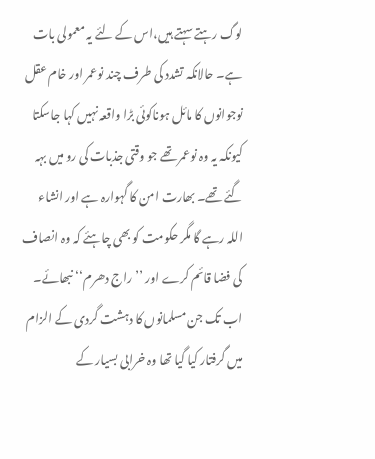لوگ رہتے سہتے ہیں،اس کے لئے یہ معمولی بات ہے۔ حالانکہ تشدد کی طرف چند نوعمر اور خام عقل نوجوانوں کا مائل ہوناکوئی بڑا واقعہ نہیں کہا جاسکتا کیونکہ یہ وہ نوعمر تھے جو وقتی جذبات کی رو میں بہہ گئے تھے۔ بھارت امن کا گہوارہ ہے اور انشاء اللہ رہے گا مگر حکومت کو بھی چاہئے کہ وہ انصاف کی فضا قائم کرے اور ’’راج دھرم‘‘ نبھائے۔ اب تک جن مسلمانوں کا دہشت گردی کے الزام میں گرفتار کیا گیا تھا وہ خرابی بسیار کے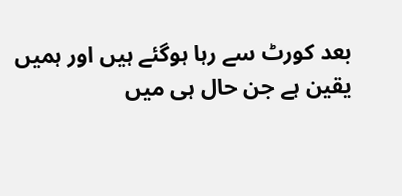بعد کورٹ سے رہا ہوگئے ہیں اور ہمیں یقین ہے جن حال ہی میں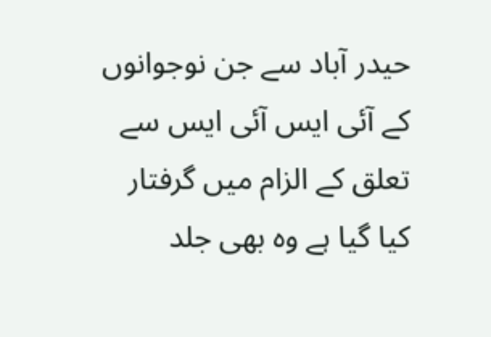حیدر آباد سے جن نوجوانوں کے آئی ایس آئی ایس سے تعلق کے الزام میں گرفتار کیا گیا ہے وہ بھی جلد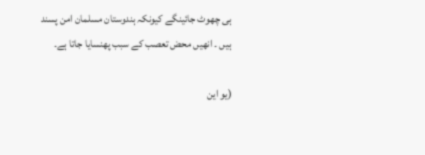ہی چھوٹ جائینگے کیونکہ ہندوستان مسلمان امن پسند ہیں ۔ انھیں محض تعصب کے سبب پھنسایا جاتا ہے۔

(یو این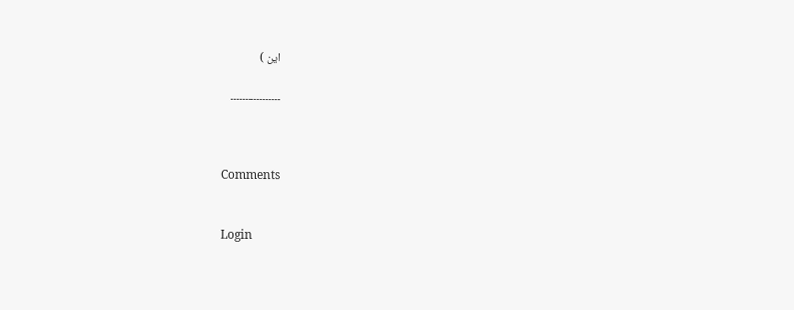این )

۔۔۔۔۔۔۔۔۔۔۔۔۔۔۔۔۔



Comments


Login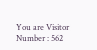You are Visitor Number : 562